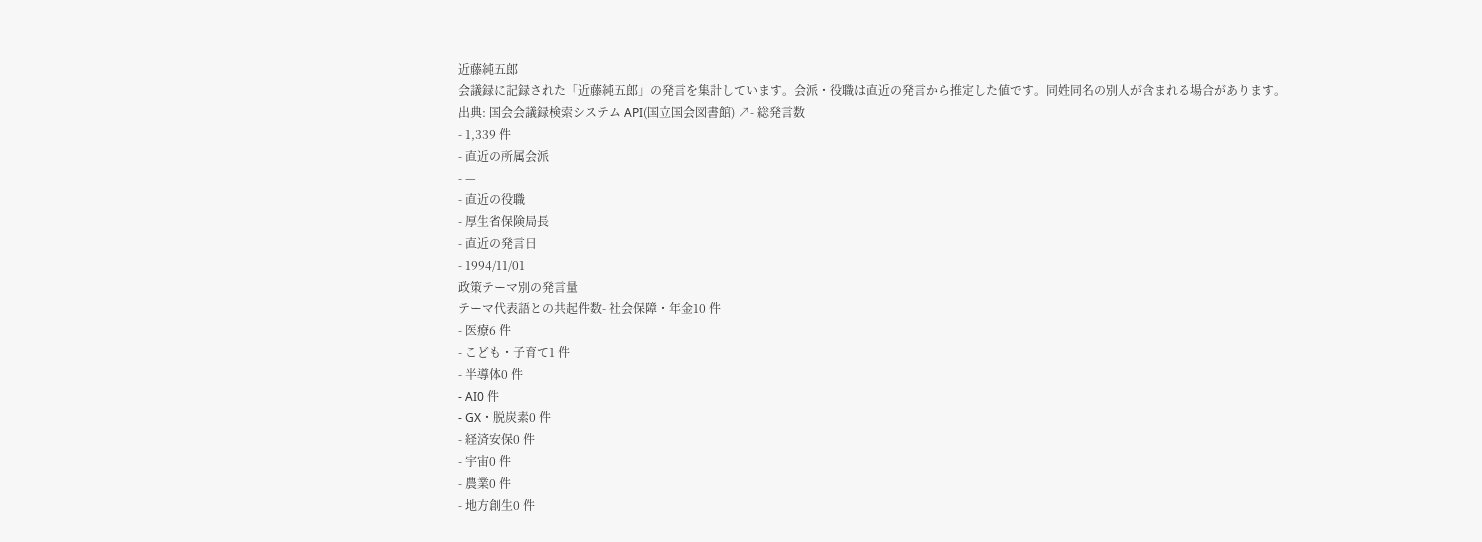近藤純五郎
会議録に記録された「近藤純五郎」の発言を集計しています。会派・役職は直近の発言から推定した値です。同姓同名の別人が含まれる場合があります。
出典: 国会会議録検索システム API(国立国会図書館) ↗- 総発言数
- 1,339 件
- 直近の所属会派
- —
- 直近の役職
- 厚生省保険局長
- 直近の発言日
- 1994/11/01
政策テーマ別の発言量
テーマ代表語との共起件数- 社会保障・年金10 件
- 医療6 件
- こども・子育て1 件
- 半導体0 件
- AI0 件
- GX・脱炭素0 件
- 経済安保0 件
- 宇宙0 件
- 農業0 件
- 地方創生0 件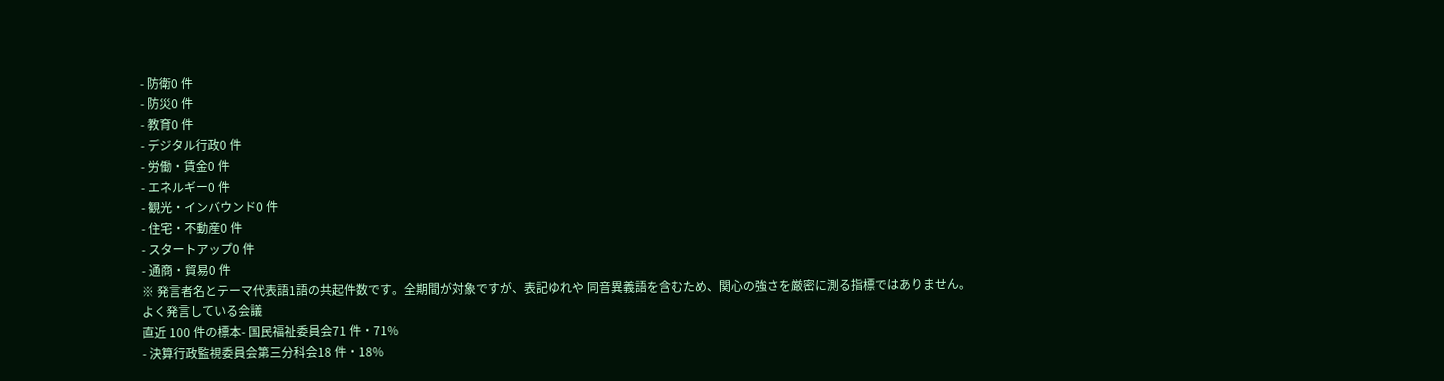- 防衛0 件
- 防災0 件
- 教育0 件
- デジタル行政0 件
- 労働・賃金0 件
- エネルギー0 件
- 観光・インバウンド0 件
- 住宅・不動産0 件
- スタートアップ0 件
- 通商・貿易0 件
※ 発言者名とテーマ代表語1語の共起件数です。全期間が対象ですが、表記ゆれや 同音異義語を含むため、関心の強さを厳密に測る指標ではありません。
よく発言している会議
直近 100 件の標本- 国民福祉委員会71 件・71%
- 決算行政監視委員会第三分科会18 件・18%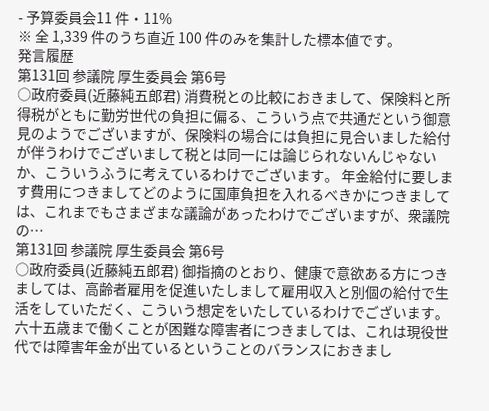- 予算委員会11 件・11%
※ 全 1,339 件のうち直近 100 件のみを集計した標本値です。
発言履歴
第131回 参議院 厚生委員会 第6号
○政府委員(近藤純五郎君) 消費税との比較におきまして、保険料と所得税がともに勤労世代の負担に偏る、こういう点で共通だという御意見のようでございますが、保険料の場合には負担に見合いました給付が伴うわけでございまして税とは同一には論じられないんじゃないか、こういうふうに考えているわけでございます。 年金給付に要します費用につきましてどのように国庫負担を入れるべきかにつきましては、これまでもさまざまな議論があったわけでございますが、衆議院の…
第131回 参議院 厚生委員会 第6号
○政府委員(近藤純五郎君) 御指摘のとおり、健康で意欲ある方につきましては、高齢者雇用を促進いたしまして雇用収入と別個の給付で生活をしていただく、こういう想定をいたしているわけでございます。六十五歳まで働くことが困難な障害者につきましては、これは現役世代では障害年金が出ているということのバランスにおきまし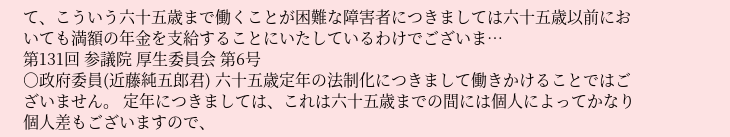て、こういう六十五歳まで働くことが困難な障害者につきましては六十五歳以前においても満額の年金を支給することにいたしているわけでございま…
第131回 参議院 厚生委員会 第6号
○政府委員(近藤純五郎君) 六十五歳定年の法制化につきまして働きかけることではございません。 定年につきましては、これは六十五歳までの間には個人によってかなり個人差もございますので、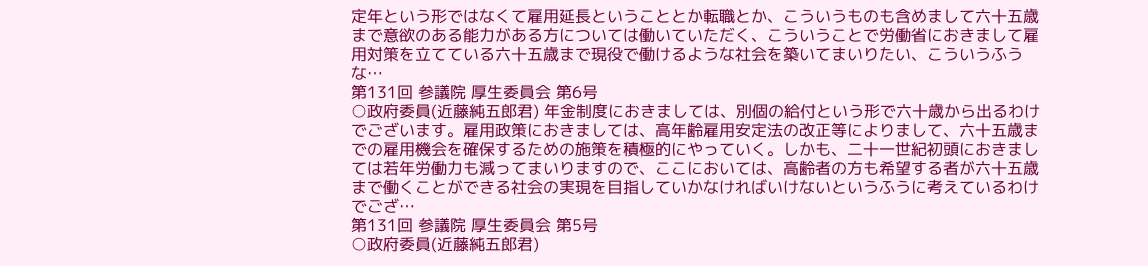定年という形ではなくて雇用延長ということとか転職とか、こういうものも含めまして六十五歳まで意欲のある能力がある方については働いていただく、こういうことで労働省におきまして雇用対策を立てている六十五歳まで現役で働けるような社会を築いてまいりたい、こういうふうな…
第131回 参議院 厚生委員会 第6号
○政府委員(近藤純五郎君) 年金制度におきましては、別個の給付という形で六十歳から出るわけでございます。雇用政策におきましては、高年齢雇用安定法の改正等によりまして、六十五歳までの雇用機会を確保するための施策を積極的にやっていく。しかも、二十一世紀初頭におきましては若年労働力も減ってまいりますので、ここにおいては、高齢者の方も希望する者が六十五歳まで働くことができる社会の実現を目指していかなければいけないというふうに考えているわけでござ…
第131回 参議院 厚生委員会 第5号
○政府委員(近藤純五郎君)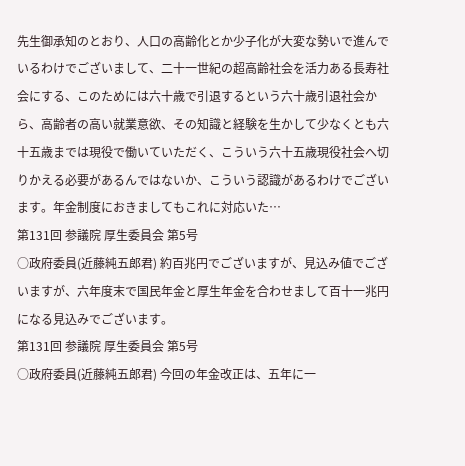先生御承知のとおり、人口の高齢化とか少子化が大変な勢いで進んでいるわけでございまして、二十一世紀の超高齢社会を活力ある長寿社会にする、このためには六十歳で引退するという六十歳引退社会から、高齢者の高い就業意欲、その知識と経験を生かして少なくとも六十五歳までは現役で働いていただく、こういう六十五歳現役社会へ切りかえる必要があるんではないか、こういう認識があるわけでございます。年金制度におきましてもこれに対応いた…
第131回 参議院 厚生委員会 第5号
○政府委員(近藤純五郎君) 約百兆円でございますが、見込み値でございますが、六年度末で国民年金と厚生年金を合わせまして百十一兆円になる見込みでございます。
第131回 参議院 厚生委員会 第5号
○政府委員(近藤純五郎君) 今回の年金改正は、五年に一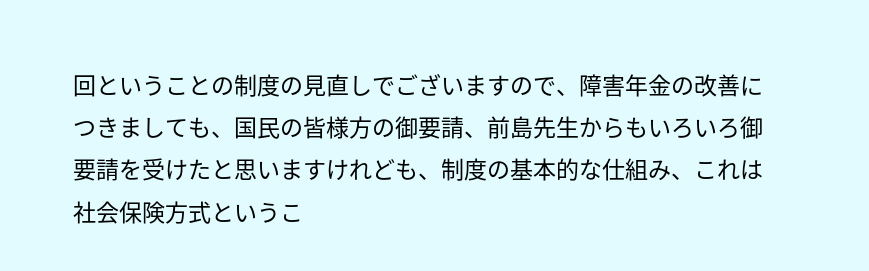回ということの制度の見直しでございますので、障害年金の改善につきましても、国民の皆様方の御要請、前島先生からもいろいろ御要請を受けたと思いますけれども、制度の基本的な仕組み、これは社会保険方式というこ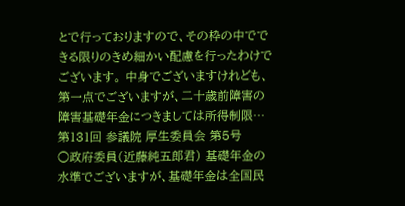とで行っておりますので、その枠の中でできる限りのきめ細かい配慮を行ったわけでございます。 中身でございますけれども、第一点でございますが、二十歳前障害の障害基礎年金につきましては所得制限…
第131回 参議院 厚生委員会 第5号
○政府委員(近藤純五郎君) 基礎年金の水準でございますが、基礎年金は全国民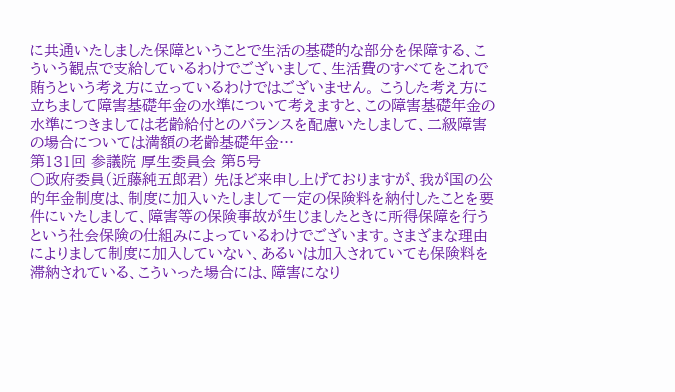に共通いたしました保障ということで生活の基礎的な部分を保障する、こういう観点で支給しているわけでございまして、生活費のすべてをこれで賄うという考え方に立っているわけではございません。 こうした考え方に立ちまして障害基礎年金の水準について考えますと、この障害基礎年金の水準につきましては老齢給付とのバランスを配慮いたしまして、二級障害の場合については満額の老齢基礎年金…
第131回 参議院 厚生委員会 第5号
○政府委員(近藤純五郎君) 先ほど来申し上げておりますが、我が国の公的年金制度は、制度に加入いたしまして一定の保険料を納付したことを要件にいたしまして、障害等の保険事故が生じましたときに所得保障を行うという社会保険の仕組みによっているわけでございます。さまざまな理由によりまして制度に加入していない、あるいは加入されていても保険料を滞納されている、こういった場合には、障害になり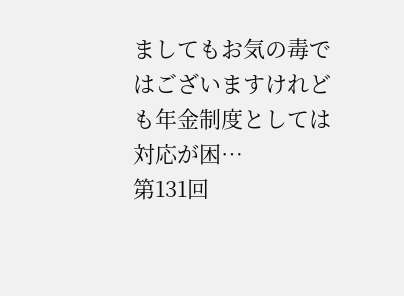ましてもお気の毒ではございますけれども年金制度としては対応が困…
第131回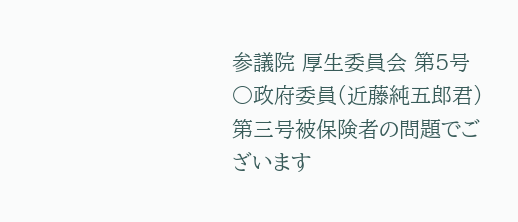参議院 厚生委員会 第5号
○政府委員(近藤純五郎君) 第三号被保険者の問題でございます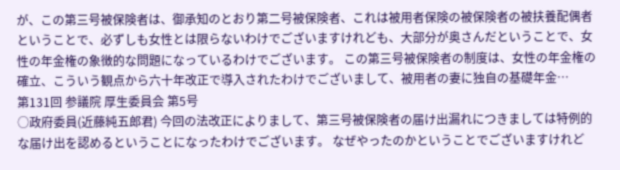が、この第三号被保険者は、御承知のとおり第二号被保険者、これは被用者保険の被保険者の被扶養配偶者ということで、必ずしも女性とは限らないわけでございますけれども、大部分が奥さんだということで、女性の年金権の象徴的な問題になっているわけでございます。 この第三号被保険者の制度は、女性の年金権の確立、こういう観点から六十年改正で導入されたわけでございまして、被用者の妻に独自の基礎年金…
第131回 参議院 厚生委員会 第5号
○政府委員(近藤純五郎君) 今回の法改正によりまして、第三号被保険者の届け出漏れにつきましては特例的な届け出を認めるということになったわけでございます。 なぜやったのかということでございますけれど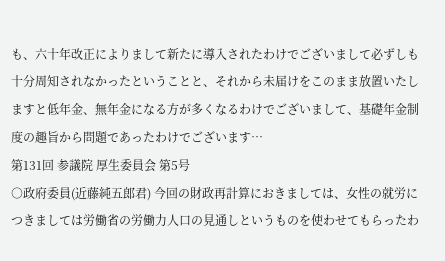も、六十年改正によりまして新たに導入されたわけでございまして必ずしも十分周知されなかったということと、それから未届けをこのまま放置いたしますと低年金、無年金になる方が多くなるわけでございまして、基礎年金制度の趣旨から問題であったわけでございます…
第131回 参議院 厚生委員会 第5号
○政府委員(近藤純五郎君) 今回の財政再計算におきましては、女性の就労につきましては労働省の労働力人口の見通しというものを使わせてもらったわ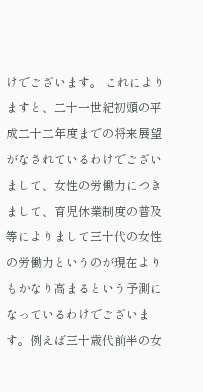けでございます。 これによりますと、二十一世紀初頭の平成二十二年度までの将来展望がなされているわけでございまして、女性の労働力につきまして、育児休業制度の普及等によりまして三十代の女性の労働力というのが現在よりもかなり高まるという予測になっているわけでございます。例えば三十歳代前半の女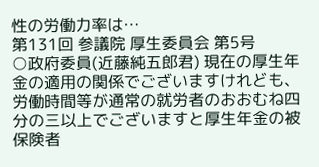性の労働力率は…
第131回 参議院 厚生委員会 第5号
○政府委員(近藤純五郎君) 現在の厚生年金の適用の関係でございますけれども、労働時間等が通常の就労者のおおむね四分の三以上でございますと厚生年金の被保険者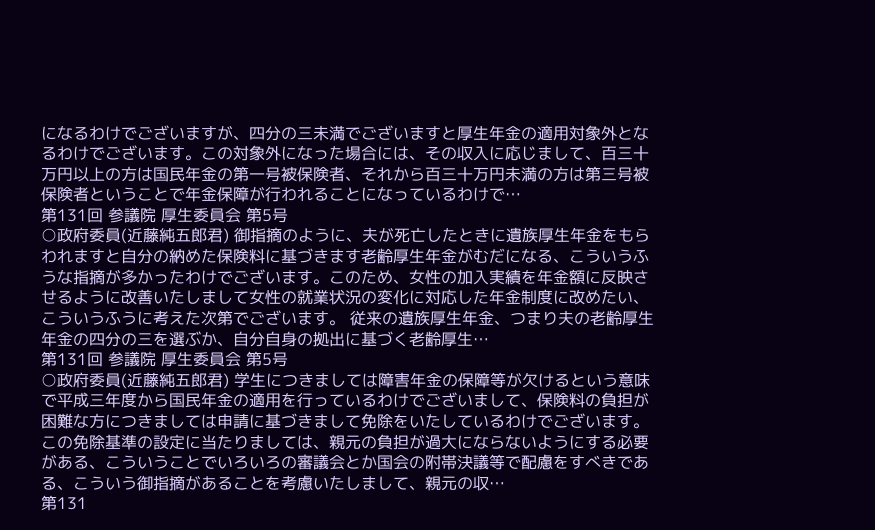になるわけでございますが、四分の三未満でございますと厚生年金の適用対象外となるわけでございます。この対象外になった場合には、その収入に応じまして、百三十万円以上の方は国民年金の第一号被保険者、それから百三十万円未満の方は第三号被保険者ということで年金保障が行われることになっているわけで…
第131回 参議院 厚生委員会 第5号
○政府委員(近藤純五郎君) 御指摘のように、夫が死亡したときに遺族厚生年金をもらわれますと自分の納めた保険料に基づきます老齢厚生年金がむだになる、こういうふうな指摘が多かったわけでございます。このため、女性の加入実績を年金額に反映させるように改善いたしまして女性の就業状況の変化に対応した年金制度に改めたい、こういうふうに考えた次第でございます。 従来の遺族厚生年金、つまり夫の老齢厚生年金の四分の三を選ぶか、自分自身の拠出に基づく老齢厚生…
第131回 参議院 厚生委員会 第5号
○政府委員(近藤純五郎君) 学生につきましては障害年金の保障等が欠けるという意味で平成三年度から国民年金の適用を行っているわけでございまして、保険料の負担が困難な方につきましては申請に基づきまして免除をいたしているわけでございます。この免除基準の設定に当たりましては、親元の負担が過大にならないようにする必要がある、こういうことでいろいろの審議会とか国会の附帯決議等で配慮をすべきである、こういう御指摘があることを考慮いたしまして、親元の収…
第131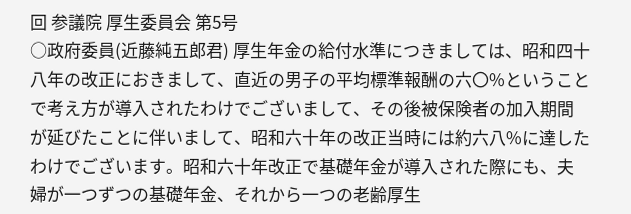回 参議院 厚生委員会 第5号
○政府委員(近藤純五郎君) 厚生年金の給付水準につきましては、昭和四十八年の改正におきまして、直近の男子の平均標準報酬の六〇%ということで考え方が導入されたわけでございまして、その後被保険者の加入期間が延びたことに伴いまして、昭和六十年の改正当時には約六八%に達したわけでございます。昭和六十年改正で基礎年金が導入された際にも、夫婦が一つずつの基礎年金、それから一つの老齢厚生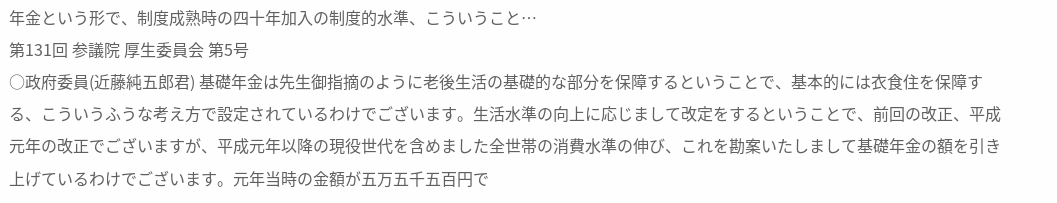年金という形で、制度成熟時の四十年加入の制度的水準、こういうこと…
第131回 参議院 厚生委員会 第5号
○政府委員(近藤純五郎君) 基礎年金は先生御指摘のように老後生活の基礎的な部分を保障するということで、基本的には衣食住を保障する、こういうふうな考え方で設定されているわけでございます。生活水準の向上に応じまして改定をするということで、前回の改正、平成元年の改正でございますが、平成元年以降の現役世代を含めました全世帯の消費水準の伸び、これを勘案いたしまして基礎年金の額を引き上げているわけでございます。元年当時の金額が五万五千五百円で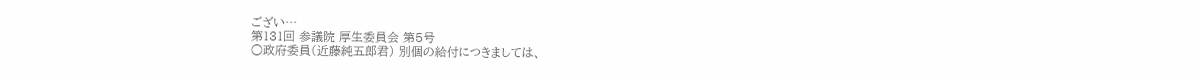ござい…
第131回 参議院 厚生委員会 第5号
○政府委員(近藤純五郎君) 別個の給付につきましては、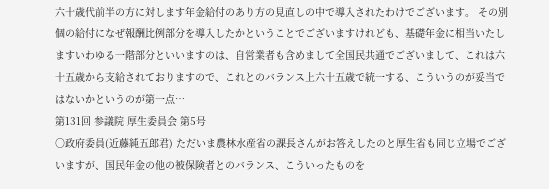六十歳代前半の方に対します年金給付のあり方の見直しの中で導入されたわけでございます。 その別個の給付になぜ報酬比例部分を導入したかということでございますけれども、基礎年金に相当いたしますいわゆる一階部分といいますのは、自営業者も含めまして全国民共通でございまして、これは六十五歳から支給されておりますので、これとのバランス上六十五歳で統一する、こういうのが妥当ではないかというのが第一点…
第131回 参議院 厚生委員会 第5号
○政府委員(近藤純五郎君) ただいま農林水産省の課長さんがお答えしたのと厚生省も同じ立場でございますが、国民年金の他の被保険者とのバランス、こういったものを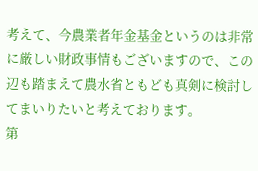考えて、今農業者年金基金というのは非常に厳しい財政事情もございますので、この辺も踏まえて農水省ともども真剣に検討してまいりたいと考えております。
第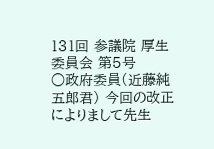131回 参議院 厚生委員会 第5号
○政府委員(近藤純五郎君) 今回の改正によりまして先生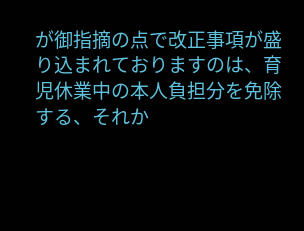が御指摘の点で改正事項が盛り込まれておりますのは、育児休業中の本人負担分を免除する、それか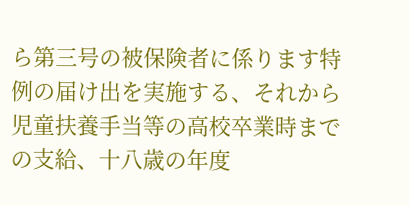ら第三号の被保険者に係ります特例の届け出を実施する、それから児童扶養手当等の高校卒業時までの支給、十八歳の年度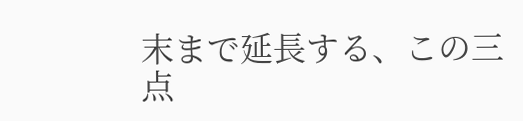末まで延長する、この三点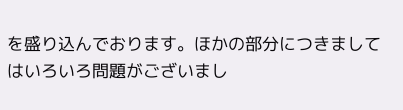を盛り込んでおります。ほかの部分につきましてはいろいろ問題がございまし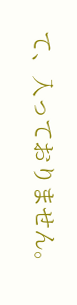て、入っておりません。